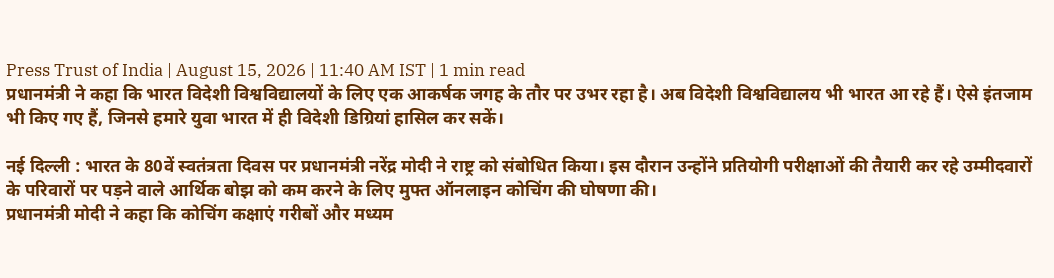Press Trust of India | August 15, 2026 | 11:40 AM IST | 1 min read
प्रधानमंत्री ने कहा कि भारत विदेशी विश्वविद्यालयों के लिए एक आकर्षक जगह के तौर पर उभर रहा है। अब विदेशी विश्वविद्यालय भी भारत आ रहे हैं। ऐसे इंतजाम भी किए गए हैं, जिनसे हमारे युवा भारत में ही विदेशी डिग्रियां हासिल कर सकें।

नई दिल्ली : भारत के 80वें स्वतंत्रता दिवस पर प्रधानमंत्री नरेंद्र मोदी ने राष्ट्र को संबोधित किया। इस दौरान उन्होंने प्रतियोगी परीक्षाओं की तैयारी कर रहे उम्मीदवारों के परिवारों पर पड़ने वाले आर्थिक बोझ को कम करने के लिए मुफ्त ऑनलाइन कोचिंग की घोषणा की।
प्रधानमंत्री मोदी ने कहा कि कोचिंग कक्षाएं गरीबों और मध्यम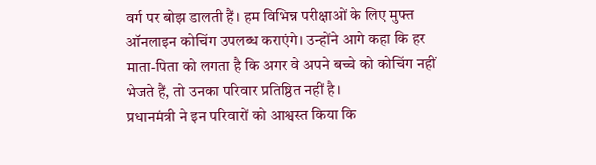वर्ग पर बोझ डालती हैं। हम विभिन्न परीक्षाओं के लिए मुफ्त ऑनलाइन कोचिंग उपलब्ध कराएंगे। उन्होंने आगे कहा कि हर माता-पिता को लगता है कि अगर वे अपने बच्चे को कोचिंग नहीं भेजते हैं, तो उनका परिवार प्रतिष्ठित नहीं है।
प्रधानमंत्री ने इन परिवारों को आश्वस्त किया कि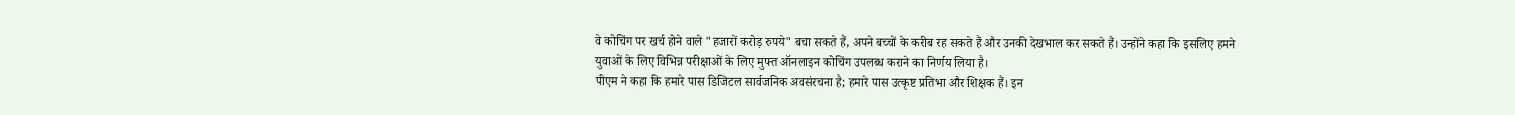वे कोचिंग पर खर्च होने वाले "हजारों करोड़ रुपये" बचा सकते हैं, अपने बच्चों के करीब रह सकते हैं और उनकी देखभाल कर सकते हैं। उन्होंने कहा कि इसलिए हमने युवाओं के लिए विभिन्न परीक्षाओं के लिए मुफ्त ऑनलाइन कोचिंग उपलब्ध कराने का निर्णय लिया है।
पीएम ने कहा कि हमारे पास डिजिटल सार्वजनिक अवसंरचना है; हमारे पास उत्कृष्ट प्रतिभा और शिक्षक हैं। इन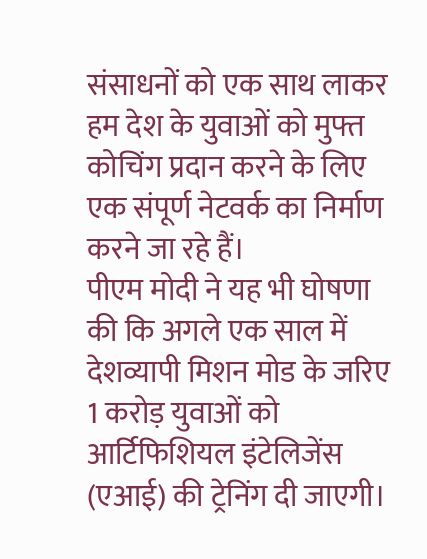संसाधनों को एक साथ लाकर हम देश के युवाओं को मुफ्त कोचिंग प्रदान करने के लिए एक संपूर्ण नेटवर्क का निर्माण करने जा रहे हैं।
पीएम मोदी ने यह भी घोषणा की कि अगले एक साल में देशव्यापी मिशन मोड के जरिए 1 करोड़ युवाओं को आर्टिफिशियल इंटेलिजेंस (एआई) की ट्रेनिंग दी जाएगी।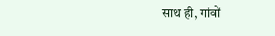साथ ही, गांवों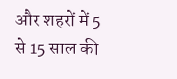और शहरों में 5 से 15 साल की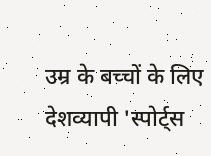उम्र के बच्चों के लिए देशव्यापी 'स्पोर्ट्स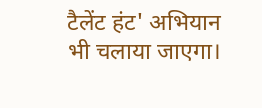टैलेंट हंट' अभियान भी चलाया जाएगा।